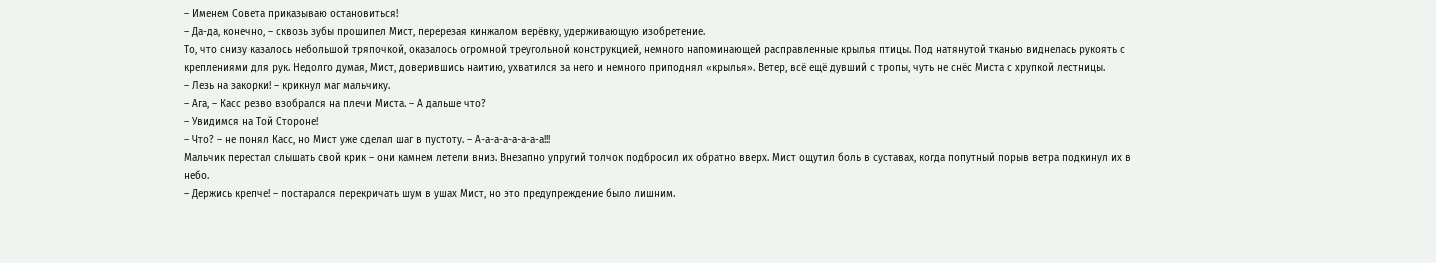– Именем Совета приказываю остановиться!
– Да-да, конечно, – сквозь зубы прошипел Мист, перерезая кинжалом верёвку, удерживающую изобретение.
То, что снизу казалось небольшой тряпочкой, оказалось огромной треугольной конструкцией, немного напоминающей расправленные крылья птицы. Под натянутой тканью виднелась рукоять с креплениями для рук. Недолго думая, Мист, доверившись наитию, ухватился за него и немного приподнял «крылья». Ветер, всё ещё дувший с тропы, чуть не снёс Миста с хрупкой лестницы.
– Лезь на закорки! – крикнул маг мальчику.
– Ага, – Касс резво взобрался на плечи Миста. – А дальше что?
– Увидимся на Той Стороне!
– Что? – не понял Касс, но Мист уже сделал шаг в пустоту. – А-а-а-а-а-а-а-а!!!
Мальчик перестал слышать свой крик – они камнем летели вниз. Внезапно упругий толчок подбросил их обратно вверх. Мист ощутил боль в суставах, когда попутный порыв ветра подкинул их в небо.
– Держись крепче! – постарался перекричать шум в ушах Мист, но это предупреждение было лишним.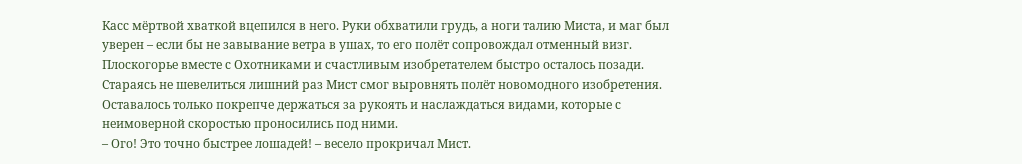Касс мёртвой хваткой вцепился в него. Руки обхватили грудь, а ноги талию Миста, и маг был уверен – если бы не завывание ветра в ушах, то его полёт сопровождал отменный визг.
Плоскогорье вместе с Охотниками и счастливым изобретателем быстро осталось позади. Стараясь не шевелиться лишний раз Мист смог выровнять полёт новомодного изобретения. Оставалось только покрепче держаться за рукоять и наслаждаться видами, которые с неимоверной скоростью проносились под ними.
– Ого! Это точно быстрее лошадей! – весело прокричал Мист.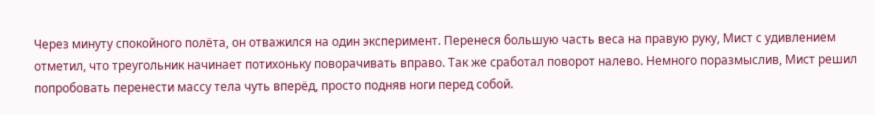Через минуту спокойного полёта, он отважился на один эксперимент. Перенеся большую часть веса на правую руку, Мист с удивлением отметил, что треугольник начинает потихоньку поворачивать вправо. Так же сработал поворот налево. Немного поразмыслив, Мист решил попробовать перенести массу тела чуть вперёд, просто подняв ноги перед собой.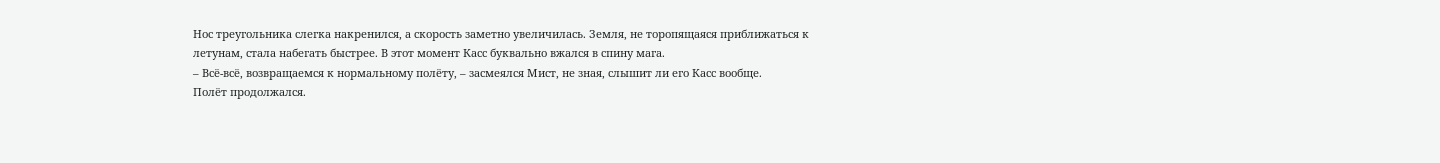Нос треугольника слегка накренился, а скорость заметно увеличилась. Земля, не торопящаяся приближаться к летунам, стала набегать быстрее. В этот момент Касс буквально вжался в спину мага.
– Всё-всё, возвращаемся к нормальному полёту, – засмеялся Мист, не зная, слышит ли его Касс вообще.
Полёт продолжался.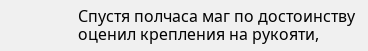Спустя полчаса маг по достоинству оценил крепления на рукояти,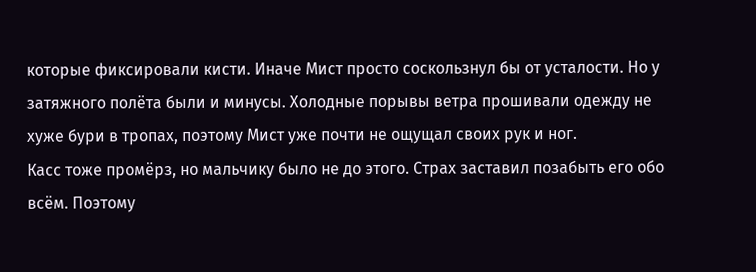которые фиксировали кисти. Иначе Мист просто соскользнул бы от усталости. Но у затяжного полёта были и минусы. Холодные порывы ветра прошивали одежду не хуже бури в тропах, поэтому Мист уже почти не ощущал своих рук и ног.
Касс тоже промёрз, но мальчику было не до этого. Страх заставил позабыть его обо всём. Поэтому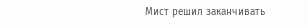Мист решил заканчивать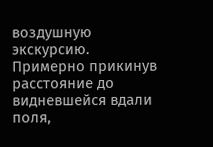воздушную экскурсию.
Примерно прикинув расстояние до видневшейся вдали поля,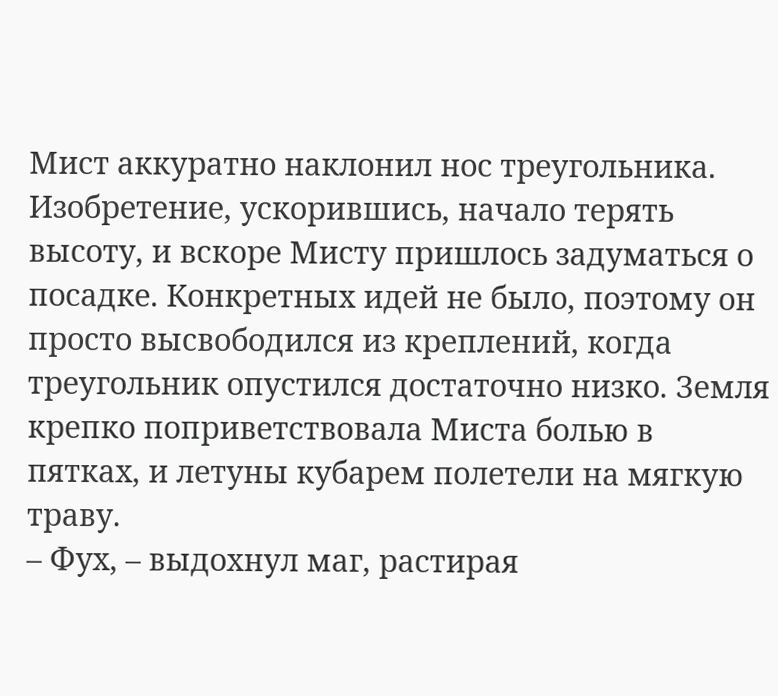Мист аккуратно наклонил нос треугольника. Изобретение, ускорившись, начало терять высоту, и вскоре Мисту пришлось задуматься о посадке. Конкретных идей не было, поэтому он просто высвободился из креплений, когда треугольник опустился достаточно низко. Земля крепко поприветствовала Миста болью в пятках, и летуны кубарем полетели на мягкую траву.
– Фух, – выдохнул маг, растирая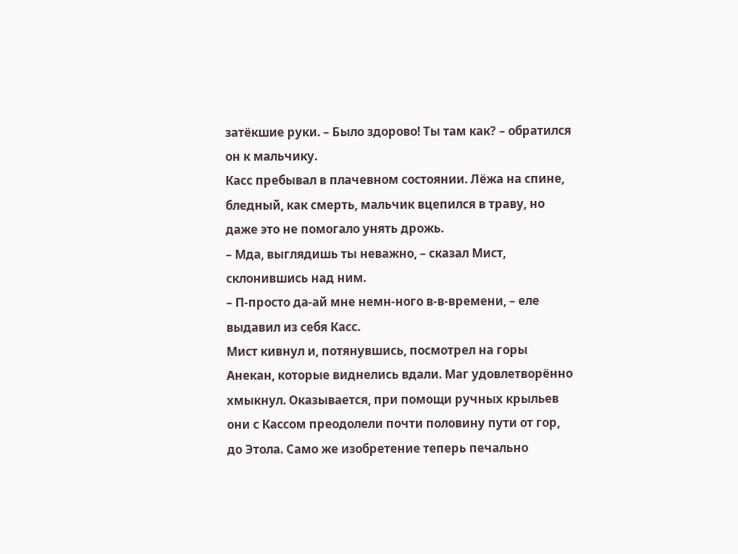затёкшие руки. – Было здорово! Ты там как? – обратился он к мальчику.
Касс пребывал в плачевном состоянии. Лёжа на спине, бледный, как смерть, мальчик вцепился в траву, но даже это не помогало унять дрожь.
– Мда, выглядишь ты неважно, – сказал Мист, склонившись над ним.
– П-просто да-ай мне немн-ного в-в-времени, – еле выдавил из себя Касс.
Мист кивнул и, потянувшись, посмотрел на горы Анекан, которые виднелись вдали. Маг удовлетворённо хмыкнул. Оказывается, при помощи ручных крыльев они с Кассом преодолели почти половину пути от гор, до Этола. Само же изобретение теперь печально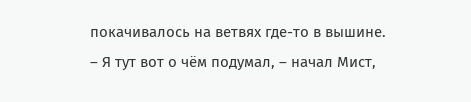покачивалось на ветвях где-то в вышине.
– Я тут вот о чём подумал, – начал Мист,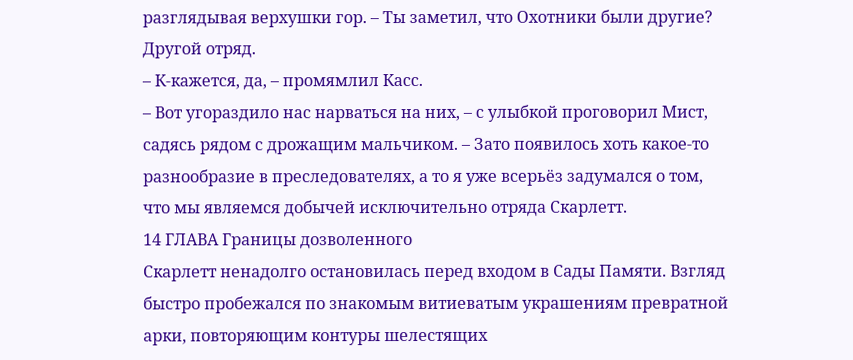разглядывая верхушки гор. – Ты заметил, что Охотники были другие? Другой отряд.
– К-кажется, да, – промямлил Касс.
– Вот угораздило нас нарваться на них, – с улыбкой проговорил Мист, садясь рядом с дрожащим мальчиком. – Зато появилось хоть какое-то разнообразие в преследователях, а то я уже всерьёз задумался о том, что мы являемся добычей исключительно отряда Скарлетт.
14 ГЛАВА Границы дозволенного
Скарлетт ненадолго остановилась перед входом в Сады Памяти. Взгляд быстро пробежался по знакомым витиеватым украшениям превратной арки, повторяющим контуры шелестящих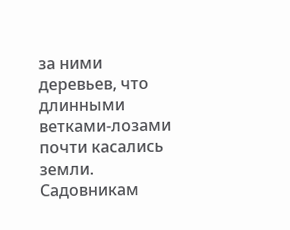за ними деревьев, что длинными ветками-лозами почти касались земли. Садовникам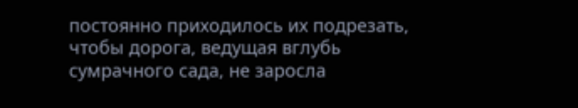постоянно приходилось их подрезать, чтобы дорога, ведущая вглубь сумрачного сада, не заросла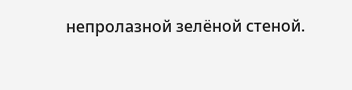непролазной зелёной стеной.